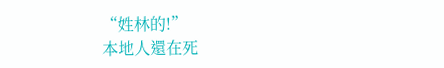“姓林的!”
本地人還在死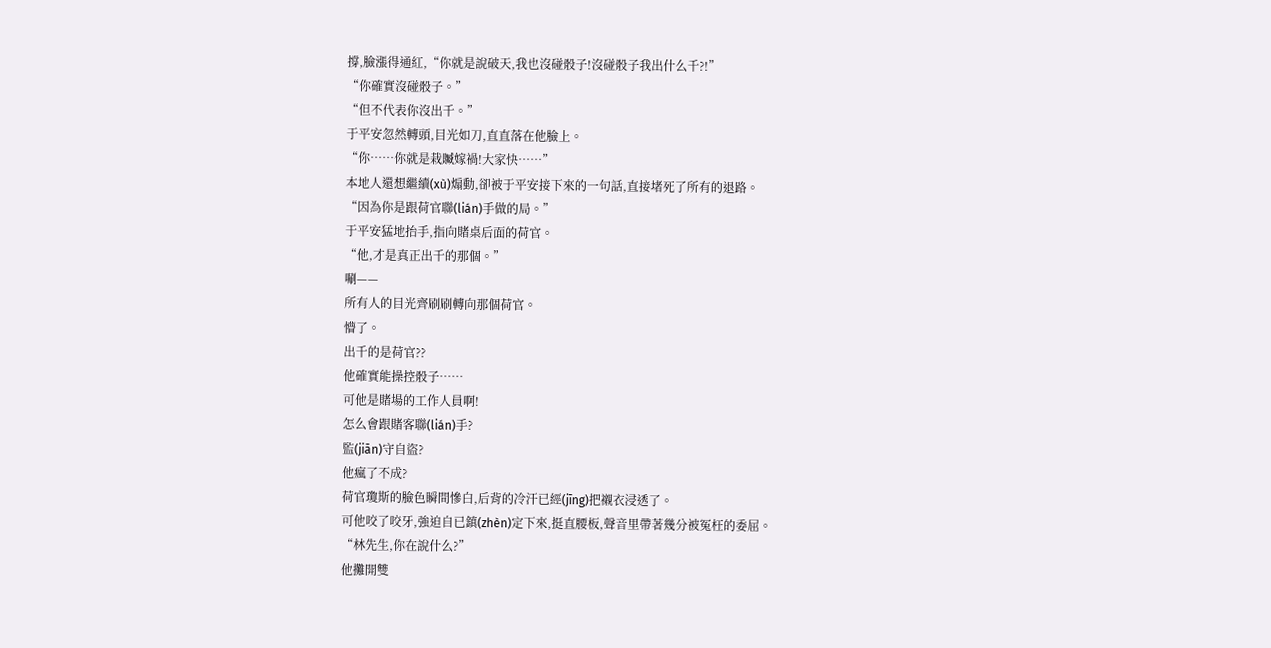撐,臉漲得通紅,“你就是說破天,我也沒碰骰子!沒碰骰子我出什么千?!”
“你確實沒碰骰子。”
“但不代表你沒出千。”
于平安忽然轉頭,目光如刀,直直落在他臉上。
“你……你就是栽贓嫁禍!大家快……”
本地人還想繼續(xù)煽動,卻被于平安接下來的一句話,直接堵死了所有的退路。
“因為你是跟荷官聯(lián)手做的局。”
于平安猛地抬手,指向賭桌后面的荷官。
“他,才是真正出千的那個。”
唰——
所有人的目光齊刷刷轉向那個荷官。
懵了。
出千的是荷官??
他確實能操控骰子……
可他是賭場的工作人員啊!
怎么會跟賭客聯(lián)手?
監(jiān)守自盜?
他瘋了不成?
荷官瓊斯的臉色瞬間慘白,后背的冷汗已經(jīng)把襯衣浸透了。
可他咬了咬牙,強迫自已鎮(zhèn)定下來,挺直腰板,聲音里帶著幾分被冤枉的委屈。
“林先生,你在說什么?”
他攤開雙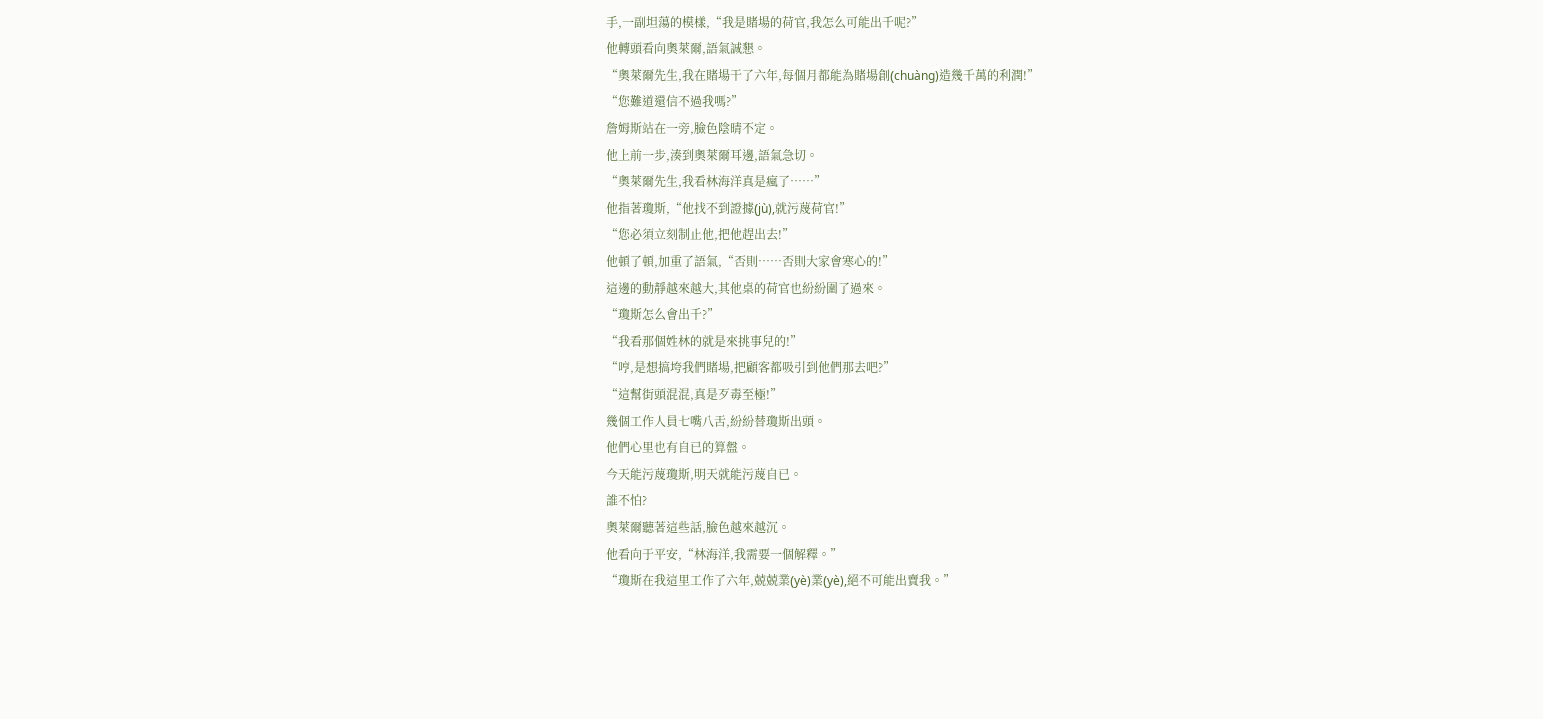手,一副坦蕩的模樣,“我是賭場的荷官,我怎么可能出千呢?”
他轉頭看向奧萊爾,語氣誠懇。
“奧萊爾先生,我在賭場干了六年,每個月都能為賭場創(chuàng)造幾千萬的利潤!”
“您難道還信不過我嗎?”
詹姆斯站在一旁,臉色陰晴不定。
他上前一步,湊到奧萊爾耳邊,語氣急切。
“奧萊爾先生,我看林海洋真是瘋了……”
他指著瓊斯,“他找不到證據(jù),就污蔑荷官!”
“您必須立刻制止他,把他趕出去!”
他頓了頓,加重了語氣,“否則……否則大家會寒心的!”
這邊的動靜越來越大,其他桌的荷官也紛紛圍了過來。
“瓊斯怎么會出千?”
“我看那個姓林的就是來挑事兒的!”
“哼,是想搞垮我們賭場,把顧客都吸引到他們那去吧?”
“這幫街頭混混,真是歹毒至極!”
幾個工作人員七嘴八舌,紛紛替瓊斯出頭。
他們心里也有自已的算盤。
今天能污蔑瓊斯,明天就能污蔑自已。
誰不怕?
奧萊爾聽著這些話,臉色越來越沉。
他看向于平安,“林海洋,我需要一個解釋。”
“瓊斯在我這里工作了六年,兢兢業(yè)業(yè),絕不可能出賣我。”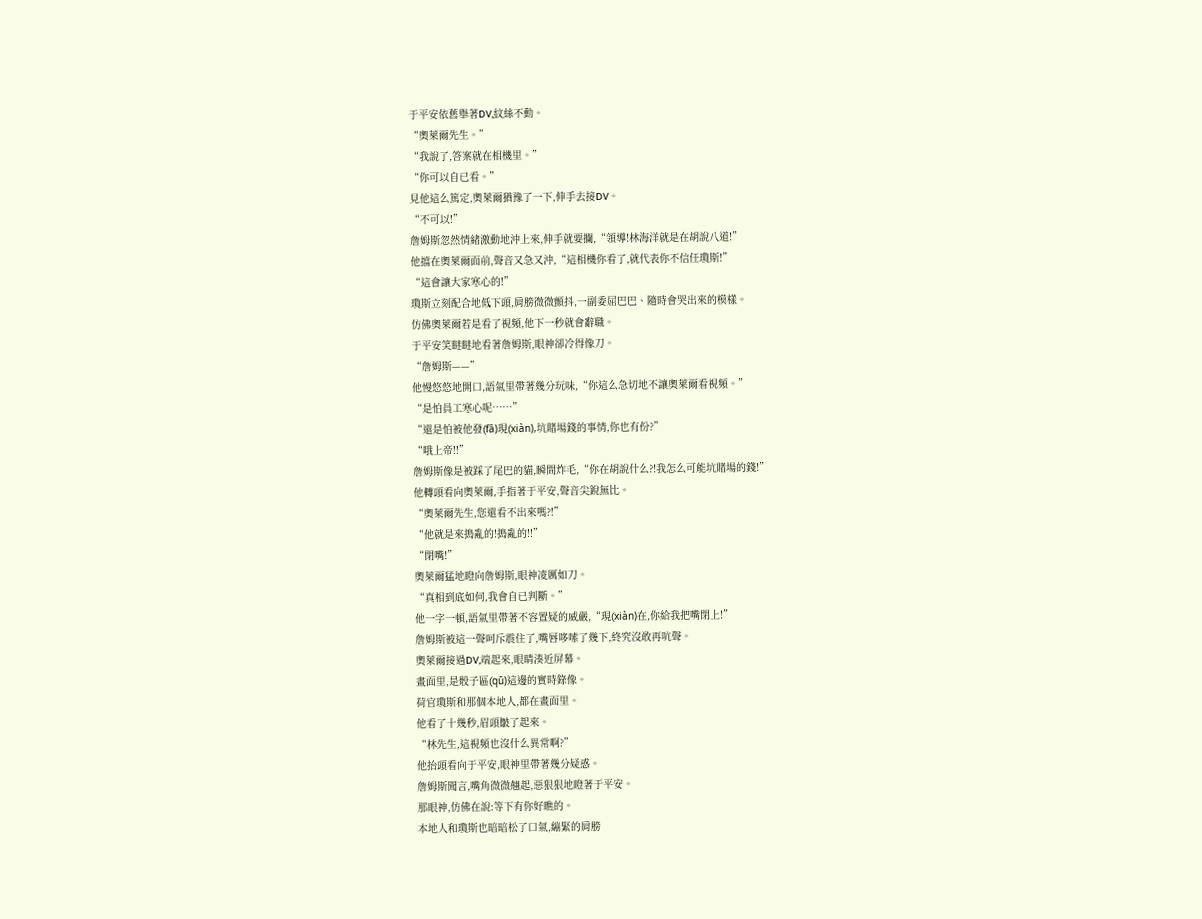于平安依舊舉著DV,紋絲不動。
“奧萊爾先生。”
“我說了,答案就在相機里。”
“你可以自已看。”
見他這么篤定,奧萊爾猶豫了一下,伸手去接DV。
“不可以!”
詹姆斯忽然情緒激動地沖上來,伸手就要攔,“領導!林海洋就是在胡說八道!”
他擋在奧萊爾面前,聲音又急又沖,“這相機你看了,就代表你不信任瓊斯!”
“這會讓大家寒心的!”
瓊斯立刻配合地低下頭,肩膀微微顫抖,一副委屈巴巴、隨時會哭出來的模樣。
仿佛奧萊爾若是看了視頻,他下一秒就會辭職。
于平安笑瞇瞇地看著詹姆斯,眼神卻冷得像刀。
“詹姆斯——”
他慢悠悠地開口,語氣里帶著幾分玩味,“你這么急切地不讓奧萊爾看視頻。”
“是怕員工寒心呢……”
“還是怕被他發(fā)現(xiàn),坑賭場錢的事情,你也有份?”
“哦上帝!!”
詹姆斯像是被踩了尾巴的貓,瞬間炸毛,“你在胡說什么?!我怎么可能坑賭場的錢!”
他轉頭看向奧萊爾,手指著于平安,聲音尖銳無比。
“奧萊爾先生,您還看不出來嗎?!”
“他就是來搗亂的!搗亂的!!”
“閉嘴!”
奧萊爾猛地瞪向詹姆斯,眼神凌厲如刀。
“真相到底如何,我會自已判斷。”
他一字一頓,語氣里帶著不容置疑的威嚴,“現(xiàn)在,你給我把嘴閉上!”
詹姆斯被這一聲呵斥震住了,嘴唇哆嗦了幾下,終究沒敢再吭聲。
奧萊爾接過DV,端起來,眼睛湊近屏幕。
畫面里,是骰子區(qū)這邊的實時錄像。
荷官瓊斯和那個本地人,都在畫面里。
他看了十幾秒,眉頭皺了起來。
“林先生,這視頻也沒什么異常啊?”
他抬頭看向于平安,眼神里帶著幾分疑惑。
詹姆斯聞言,嘴角微微翹起,惡狠狠地瞪著于平安。
那眼神,仿佛在說:等下有你好瞧的。
本地人和瓊斯也暗暗松了口氣,繃緊的肩膀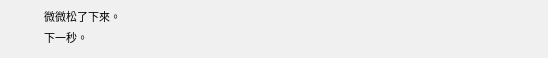微微松了下來。
下一秒。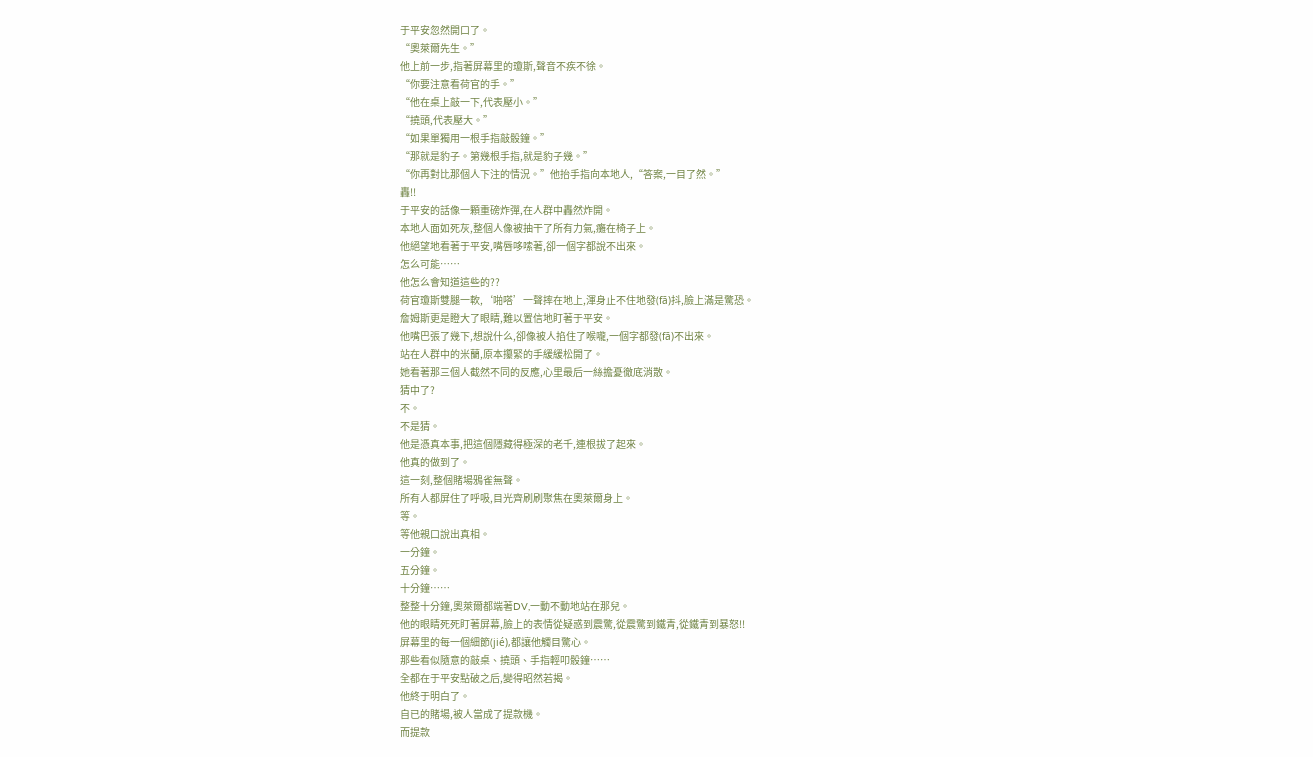于平安忽然開口了。
“奧萊爾先生。”
他上前一步,指著屏幕里的瓊斯,聲音不疾不徐。
“你要注意看荷官的手。”
“他在桌上敲一下,代表壓小。”
“撓頭,代表壓大。”
“如果單獨用一根手指敲骰鐘。”
“那就是豹子。第幾根手指,就是豹子幾。”
“你再對比那個人下注的情況。”他抬手指向本地人,“答案,一目了然。”
轟!!
于平安的話像一顆重磅炸彈,在人群中轟然炸開。
本地人面如死灰,整個人像被抽干了所有力氣,癱在椅子上。
他絕望地看著于平安,嘴唇哆嗦著,卻一個字都說不出來。
怎么可能……
他怎么會知道這些的??
荷官瓊斯雙腿一軟,‘啪嗒’一聲摔在地上,渾身止不住地發(fā)抖,臉上滿是驚恐。
詹姆斯更是瞪大了眼睛,難以置信地盯著于平安。
他嘴巴張了幾下,想說什么,卻像被人掐住了喉嚨,一個字都發(fā)不出來。
站在人群中的米蘭,原本攥緊的手緩緩松開了。
她看著那三個人截然不同的反應,心里最后一絲擔憂徹底消散。
猜中了?
不。
不是猜。
他是憑真本事,把這個隱藏得極深的老千,連根拔了起來。
他真的做到了。
這一刻,整個賭場鴉雀無聲。
所有人都屏住了呼吸,目光齊刷刷聚焦在奧萊爾身上。
等。
等他親口說出真相。
一分鐘。
五分鐘。
十分鐘……
整整十分鐘,奧萊爾都端著DV,一動不動地站在那兒。
他的眼睛死死盯著屏幕,臉上的表情從疑惑到震驚,從震驚到鐵青,從鐵青到暴怒!!
屏幕里的每一個細節(jié),都讓他觸目驚心。
那些看似隨意的敲桌、撓頭、手指輕叩骰鐘……
全都在于平安點破之后,變得昭然若揭。
他終于明白了。
自已的賭場,被人當成了提款機。
而提款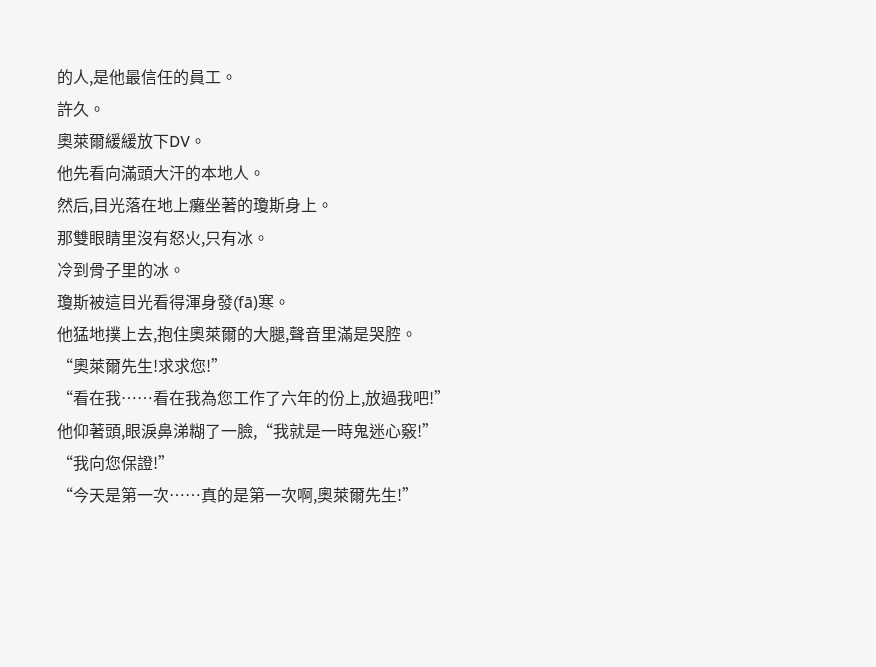的人,是他最信任的員工。
許久。
奧萊爾緩緩放下DV。
他先看向滿頭大汗的本地人。
然后,目光落在地上癱坐著的瓊斯身上。
那雙眼睛里沒有怒火,只有冰。
冷到骨子里的冰。
瓊斯被這目光看得渾身發(fā)寒。
他猛地撲上去,抱住奧萊爾的大腿,聲音里滿是哭腔。
“奧萊爾先生!求求您!”
“看在我……看在我為您工作了六年的份上,放過我吧!”
他仰著頭,眼淚鼻涕糊了一臉,“我就是一時鬼迷心竅!”
“我向您保證!”
“今天是第一次……真的是第一次啊,奧萊爾先生!”